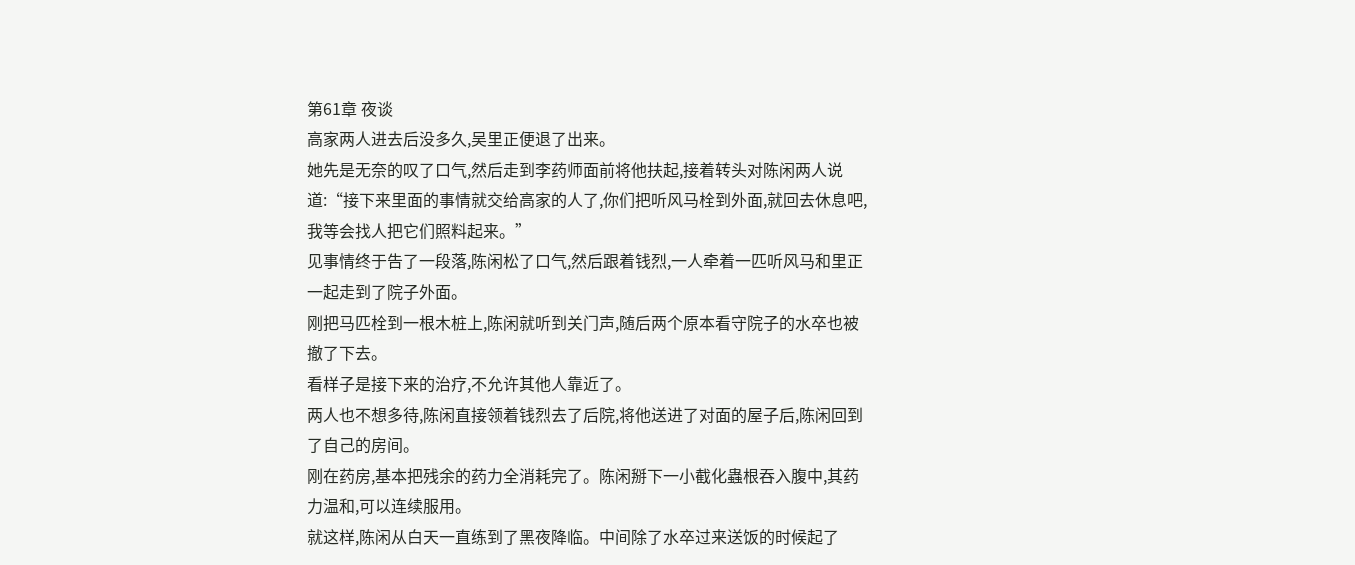第61章 夜谈
高家两人进去后没多久,吴里正便退了出来。
她先是无奈的叹了口气,然后走到李药师面前将他扶起,接着转头对陈闲两人说道:“接下来里面的事情就交给高家的人了,你们把听风马栓到外面,就回去休息吧,我等会找人把它们照料起来。”
见事情终于告了一段落,陈闲松了口气,然后跟着钱烈,一人牵着一匹听风马和里正一起走到了院子外面。
刚把马匹栓到一根木桩上,陈闲就听到关门声,随后两个原本看守院子的水卒也被撤了下去。
看样子是接下来的治疗,不允许其他人靠近了。
两人也不想多待,陈闲直接领着钱烈去了后院,将他送进了对面的屋子后,陈闲回到了自己的房间。
刚在药房,基本把残余的药力全消耗完了。陈闲掰下一小截化蟲根吞入腹中,其药力温和,可以连续服用。
就这样,陈闲从白天一直练到了黑夜降临。中间除了水卒过来送饭的时候起了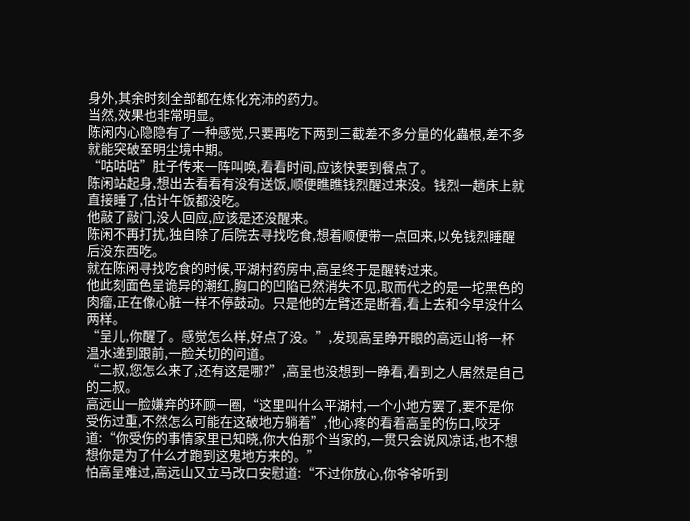身外,其余时刻全部都在炼化充沛的药力。
当然,效果也非常明显。
陈闲内心隐隐有了一种感觉,只要再吃下两到三截差不多分量的化蟲根,差不多就能突破至明尘境中期。
“咕咕咕”肚子传来一阵叫唤,看看时间,应该快要到餐点了。
陈闲站起身,想出去看看有没有送饭,顺便瞧瞧钱烈醒过来没。钱烈一趟床上就直接睡了,估计午饭都没吃。
他敲了敲门,没人回应,应该是还没醒来。
陈闲不再打扰,独自除了后院去寻找吃食,想着顺便带一点回来,以免钱烈睡醒后没东西吃。
就在陈闲寻找吃食的时候,平湖村药房中,高呈终于是醒转过来。
他此刻面色呈诡异的潮红,胸口的凹陷已然消失不见,取而代之的是一坨黑色的肉瘤,正在像心脏一样不停鼓动。只是他的左臂还是断着,看上去和今早没什么两样。
“呈儿,你醒了。感觉怎么样,好点了没。”,发现高呈睁开眼的高远山将一杯温水递到跟前,一脸关切的问道。
“二叔,您怎么来了,还有这是哪?”,高呈也没想到一睁看,看到之人居然是自己的二叔。
高远山一脸嫌弃的环顾一圈,“这里叫什么平湖村,一个小地方罢了,要不是你受伤过重,不然怎么可能在这破地方躺着”,他心疼的看着高呈的伤口,咬牙道:“你受伤的事情家里已知晓,你大伯那个当家的,一贯只会说风凉话,也不想想你是为了什么才跑到这鬼地方来的。”
怕高呈难过,高远山又立马改口安慰道:“不过你放心,你爷爷听到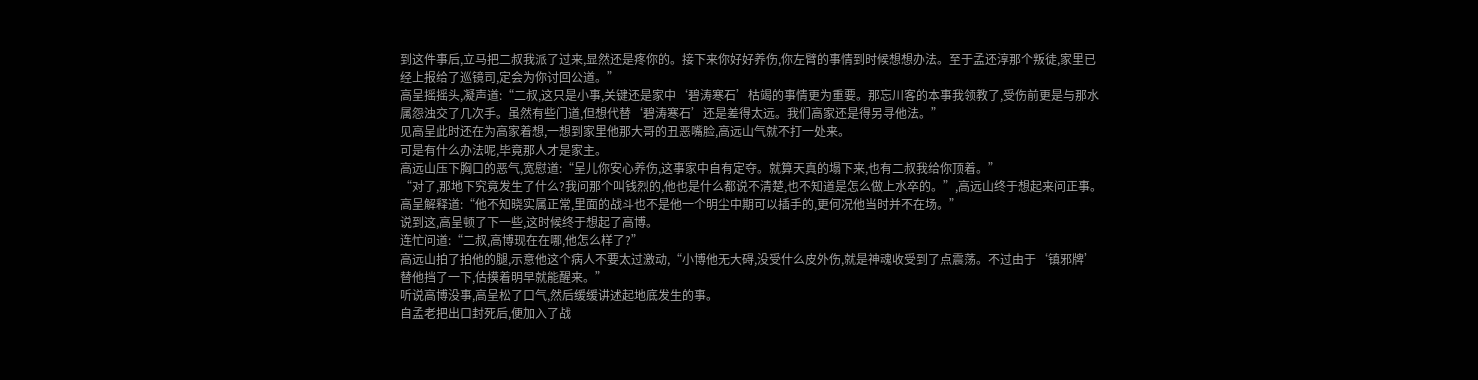到这件事后,立马把二叔我派了过来,显然还是疼你的。接下来你好好养伤,你左臂的事情到时候想想办法。至于孟还淳那个叛徒,家里已经上报给了巡镜司,定会为你讨回公道。”
高呈摇摇头,凝声道:“二叔,这只是小事,关键还是家中‘碧涛寒石’枯竭的事情更为重要。那忘川客的本事我领教了,受伤前更是与那水属怨浊交了几次手。虽然有些门道,但想代替‘碧涛寒石’还是差得太远。我们高家还是得另寻他法。”
见高呈此时还在为高家着想,一想到家里他那大哥的丑恶嘴脸,高远山气就不打一处来。
可是有什么办法呢,毕竟那人才是家主。
高远山压下胸口的恶气,宽慰道:“呈儿你安心养伤,这事家中自有定夺。就算天真的塌下来,也有二叔我给你顶着。”
“对了,那地下究竟发生了什么?我问那个叫钱烈的,他也是什么都说不清楚,也不知道是怎么做上水卒的。”,高远山终于想起来问正事。
高呈解释道:“他不知晓实属正常,里面的战斗也不是他一个明尘中期可以插手的,更何况他当时并不在场。”
说到这,高呈顿了下一些,这时候终于想起了高博。
连忙问道:“二叔,高博现在在哪,他怎么样了?”
高远山拍了拍他的腿,示意他这个病人不要太过激动,“小博他无大碍,没受什么皮外伤,就是神魂收受到了点震荡。不过由于‘镇邪牌’替他挡了一下,估摸着明早就能醒来。”
听说高博没事,高呈松了口气,然后缓缓讲述起地底发生的事。
自孟老把出口封死后,便加入了战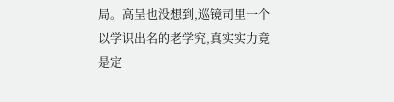局。高呈也没想到,巡镜司里一个以学识出名的老学究,真实实力竟是定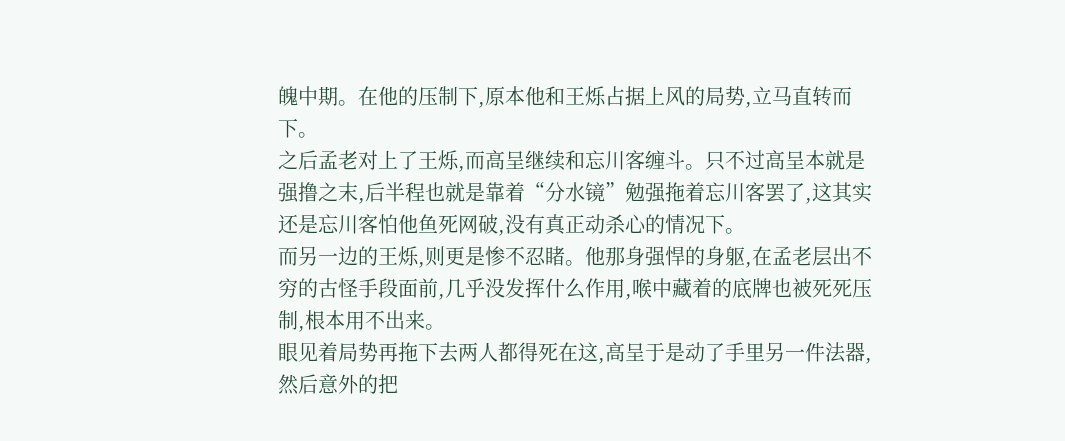魄中期。在他的压制下,原本他和王烁占据上风的局势,立马直转而下。
之后孟老对上了王烁,而高呈继续和忘川客缠斗。只不过高呈本就是强撸之末,后半程也就是靠着“分水镜”勉强拖着忘川客罢了,这其实还是忘川客怕他鱼死网破,没有真正动杀心的情况下。
而另一边的王烁,则更是惨不忍睹。他那身强悍的身躯,在孟老层出不穷的古怪手段面前,几乎没发挥什么作用,喉中藏着的底牌也被死死压制,根本用不出来。
眼见着局势再拖下去两人都得死在这,高呈于是动了手里另一件法器,然后意外的把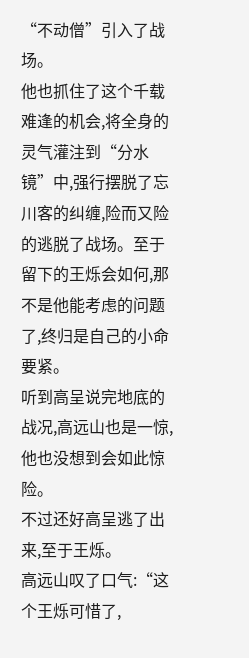“不动僧”引入了战场。
他也抓住了这个千载难逢的机会,将全身的灵气灌注到“分水镜”中,强行摆脱了忘川客的纠缠,险而又险的逃脱了战场。至于留下的王烁会如何,那不是他能考虑的问题了,终归是自己的小命要紧。
听到高呈说完地底的战况,高远山也是一惊,他也没想到会如此惊险。
不过还好高呈逃了出来,至于王烁。
高远山叹了口气:“这个王烁可惜了,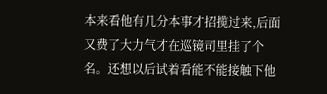本来看他有几分本事才招揽过来,后面又费了大力气才在巡镜司里挂了个名。还想以后试着看能不能接触下他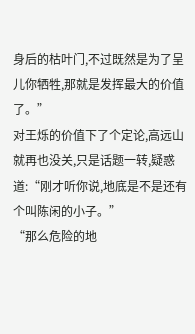身后的枯叶门,不过既然是为了呈儿你牺牲,那就是发挥最大的价值了。”
对王烁的价值下了个定论,高远山就再也没关,只是话题一转,疑惑道:“刚才听你说,地底是不是还有个叫陈闲的小子。”
“那么危险的地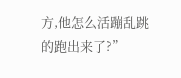方,他怎么活蹦乱跳的跑出来了?”